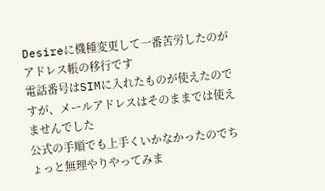Desireに機種変更して一番苦労したのがアドレス帳の移行です
電話番号はSIMに入れたものが使えたのですが、メールアドレスはそのままでは使えませんでした
公式の手順でも上手くいかなかったのでちょっと無理やりやってみま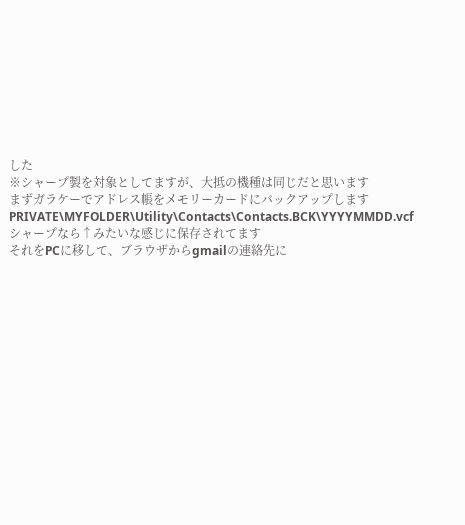した
※シャープ製を対象としてますが、大抵の機種は同じだと思います
まずガラケーでアドレス帳をメモリーカードにバックアップします
PRIVATE\MYFOLDER\Utility\Contacts\Contacts.BCK\YYYYMMDD.vcf
シャープなら↑みたいな感じに保存されてます
それをPCに移して、ブラウザからgmailの連絡先に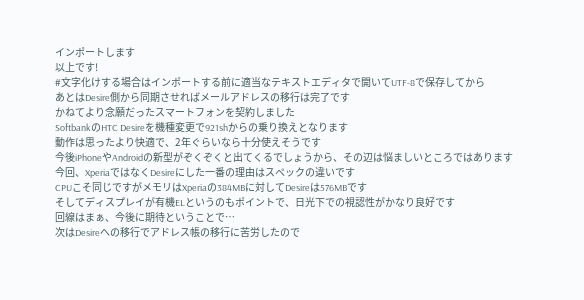インポートします
以上です!
#文字化けする場合はインポートする前に適当なテキストエディタで開いてUTF-8で保存してから
あとはDesire側から同期させればメールアドレスの移行は完了です
かねてより念願だったスマートフォンを契約しました
SoftbankのHTC Desireを機種変更で921shからの乗り換えとなります
動作は思ったより快適で、2年ぐらいなら十分使えそうです
今後iPhoneやAndroidの新型がぞくぞくと出てくるでしょうから、その辺は悩ましいところではあります
今回、XperiaではなくDesireにした一番の理由はスペックの違いです
CPUこそ同じですがメモリはXperiaの384MBに対してDesireは576MBです
そしてディスプレイが有機ELというのもポイントで、日光下での視認性がかなり良好です
回線はまぁ、今後に期待ということで…
次はDesireへの移行でアドレス帳の移行に苦労したので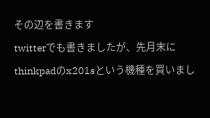その辺を書きます
twitterでも書きましたが、先月末にthinkpadのx201sという機種を買いまし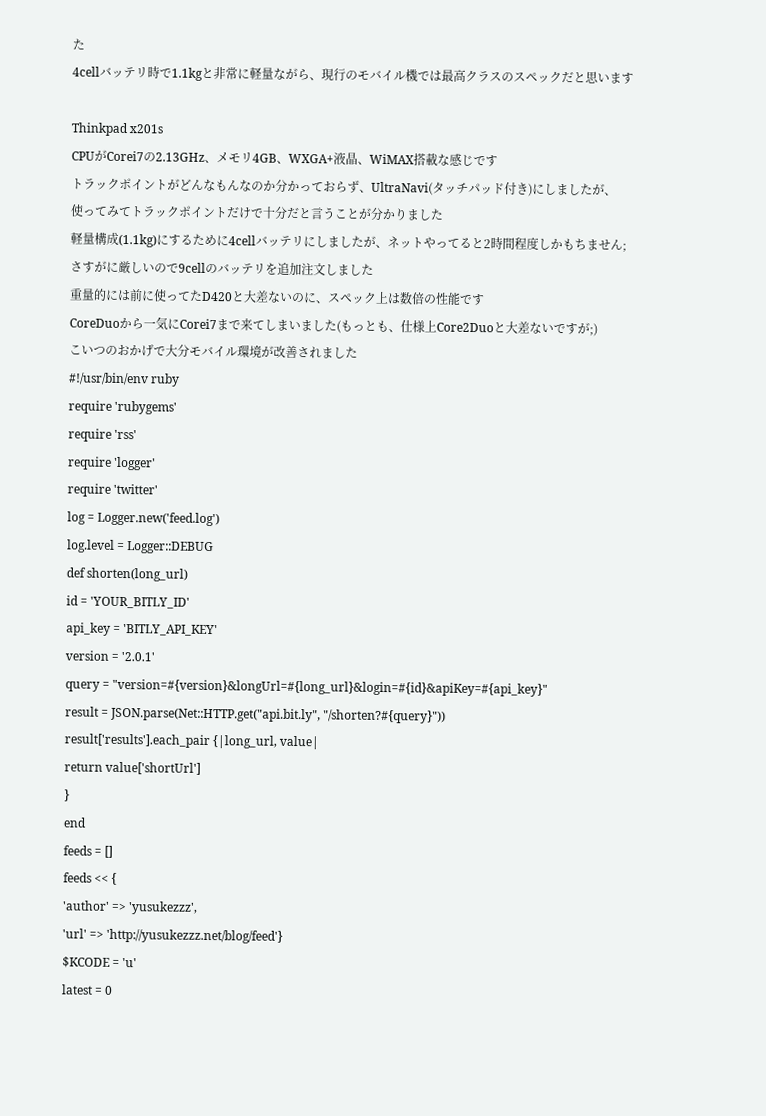た
4cellバッテリ時で1.1kgと非常に軽量ながら、現行のモバイル機では最高クラスのスペックだと思います

Thinkpad x201s
CPUがCorei7の2.13GHz、メモリ4GB、WXGA+液晶、WiMAX搭載な感じです
トラックポイントがどんなもんなのか分かっておらず、UltraNavi(タッチパッド付き)にしましたが、
使ってみてトラックポイントだけで十分だと言うことが分かりました
軽量構成(1.1kg)にするために4cellバッテリにしましたが、ネットやってると2時間程度しかもちません;
さすがに厳しいので9cellのバッテリを追加注文しました
重量的には前に使ってたD420と大差ないのに、スペック上は数倍の性能です
CoreDuoから一気にCorei7まで来てしまいました(もっとも、仕様上Core2Duoと大差ないですが;)
こいつのおかげで大分モバイル環境が改善されました
#!/usr/bin/env ruby
require 'rubygems'
require 'rss'
require 'logger'
require 'twitter'
log = Logger.new('feed.log')
log.level = Logger::DEBUG
def shorten(long_url)
id = 'YOUR_BITLY_ID'
api_key = 'BITLY_API_KEY'
version = '2.0.1'
query = "version=#{version}&longUrl=#{long_url}&login=#{id}&apiKey=#{api_key}"
result = JSON.parse(Net::HTTP.get("api.bit.ly", "/shorten?#{query}"))
result['results'].each_pair {|long_url, value|
return value['shortUrl']
}
end
feeds = []
feeds << {
'author' => 'yusukezzz',
'url' => 'http://yusukezzz.net/blog/feed'}
$KCODE = 'u'
latest = 0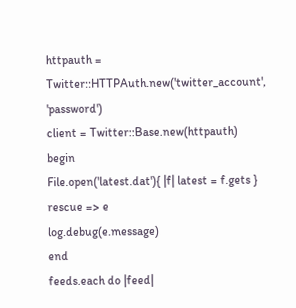httpauth = Twitter::HTTPAuth.new('twitter_account', 'password')
client = Twitter::Base.new(httpauth)
begin
File.open('latest.dat'){ |f| latest = f.gets }
rescue => e
log.debug(e.message)
end
feeds.each do |feed|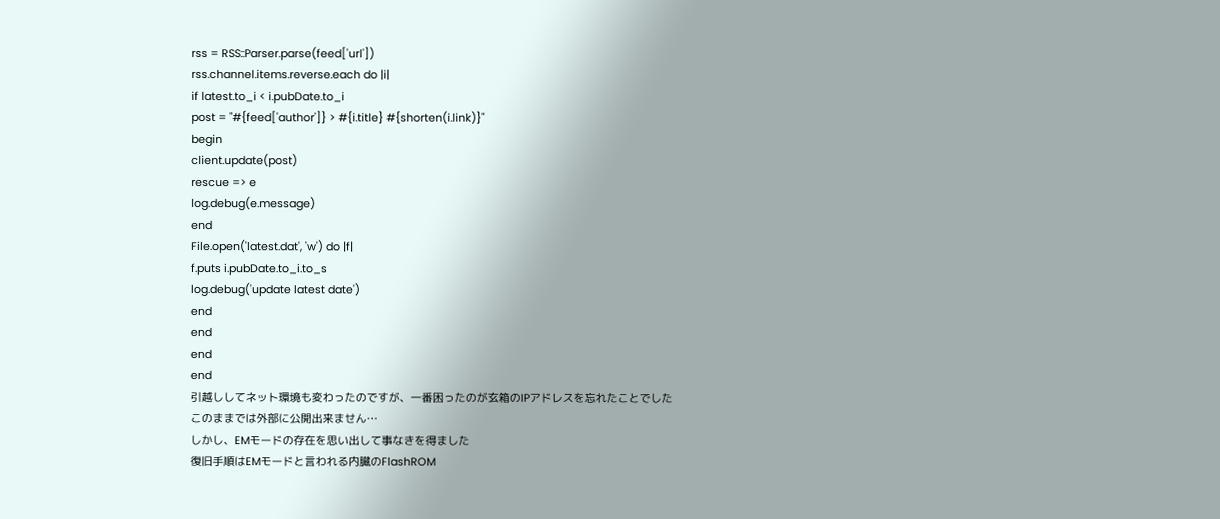rss = RSS::Parser.parse(feed['url'])
rss.channel.items.reverse.each do |i|
if latest.to_i < i.pubDate.to_i
post = "#{feed['author']} > #{i.title} #{shorten(i.link)}"
begin
client.update(post)
rescue => e
log.debug(e.message)
end
File.open('latest.dat', 'w') do |f|
f.puts i.pubDate.to_i.to_s
log.debug('update latest date')
end
end
end
end
引越ししてネット環境も変わったのですが、一番困ったのが玄箱のIPアドレスを忘れたことでした
このままでは外部に公開出来ません…
しかし、EMモードの存在を思い出して事なきを得ました
復旧手順はEMモードと言われる内臓のFlashROM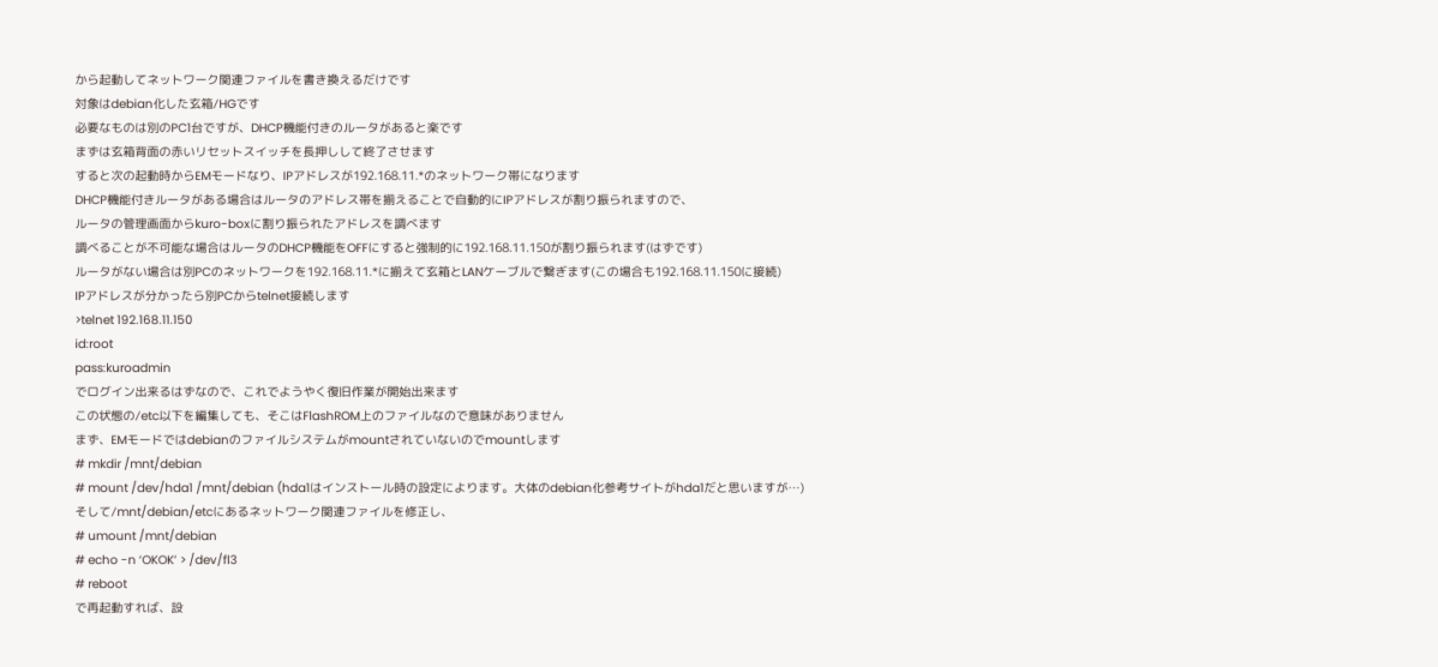から起動してネットワーク関連ファイルを書き換えるだけです
対象はdebian化した玄箱/HGです
必要なものは別のPC1台ですが、DHCP機能付きのルータがあると楽です
まずは玄箱背面の赤いリセットスイッチを長押しして終了させます
すると次の起動時からEMモードなり、IPアドレスが192.168.11.*のネットワーク帯になります
DHCP機能付きルータがある場合はルータのアドレス帯を揃えることで自動的にIPアドレスが割り振られますので、
ルータの管理画面からkuro-boxに割り振られたアドレスを調べます
調べることが不可能な場合はルータのDHCP機能をOFFにすると強制的に192.168.11.150が割り振られます(はずです)
ルータがない場合は別PCのネットワークを192.168.11.*に揃えて玄箱とLANケーブルで繋ぎます(この場合も192.168.11.150に接続)
IPアドレスが分かったら別PCからtelnet接続します
>telnet 192.168.11.150
id:root
pass:kuroadmin
でログイン出来るはずなので、これでようやく復旧作業が開始出来ます
この状態の/etc以下を編集しても、そこはFlashROM上のファイルなので意味がありません
まず、EMモードではdebianのファイルシステムがmountされていないのでmountします
# mkdir /mnt/debian
# mount /dev/hda1 /mnt/debian (hda1はインストール時の設定によります。大体のdebian化参考サイトがhda1だと思いますが…)
そして/mnt/debian/etcにあるネットワーク関連ファイルを修正し、
# umount /mnt/debian
# echo -n ‘OKOK’ > /dev/fl3
# reboot
で再起動すれば、設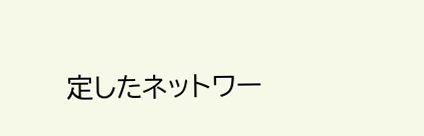定したネットワー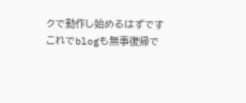クで動作し始めるはずです
これでblogも無事復帰で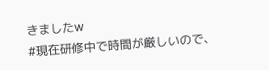きましたw
#現在研修中で時間が厳しいので、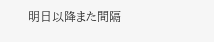明日以降また間隔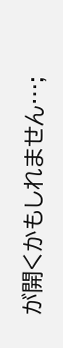が開くかもしれません…;